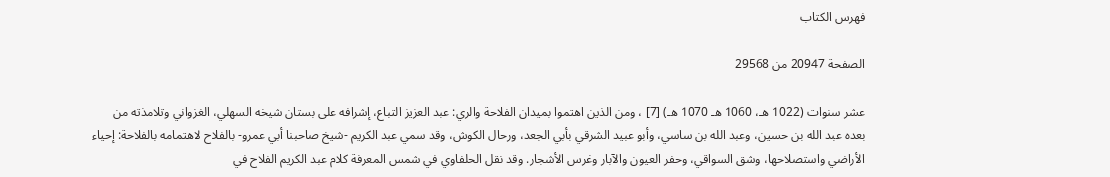فهرس الكتاب

الصفحة 20947 من 29568

عشر سنوات (1022 هـ، 1060 هـ 1070 هـ) [7] ، ومن الذين اهتموا بميدان الفلاحة والري: عبد العزيز التباع، إشرافه على بستان شيخه السهلي، الغزواني وتلامذته من بعده عبد الله بن حسين، وعبد الله بن ساسي، وأبو عبيد الشرقي بأبي الجعد، ورحال الكوش، وقد سمي عبد الكريم -شيخ صاحبنا أبي عمرو- بالفلاح لاهتمامه بالفلاحة: إحياء الأراضي واستصلاحها، وشق السواقي، وحفر العيون والآبار وغرس الأشجار. وقد نقل الحلفاوي في شمس المعرفة كلام عبد الكريم الفلاح في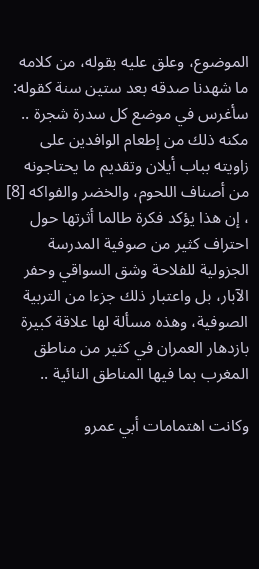الموضوع، وعلق عليه بقوله، من كلامه ما شهدنا صدقه بعد ستين سنة كقوله: سأغرس في موضع كل سدرة شجرة .. مكنه ذلك من إطعام الوافدين على زاويته بباب أيلان وتقديم ما يحتاجونه من أصناف اللحوم، والخضر والفواكه [8] ، إن هذا يؤكد فكرة طالما أثرتها حول احتراف كثير من صوفية المدرسة الجزولية للفلاحة وشق السواقي وحفر الآبار، بل واعتبار ذلك جزءا من التربية الصوفية، وهذه مسألة لها علاقة كبيرة بازدهار العمران في كثير من مناطق المغرب بما فيها المناطق النائية ..

وكانت اهتمامات أبي عمرو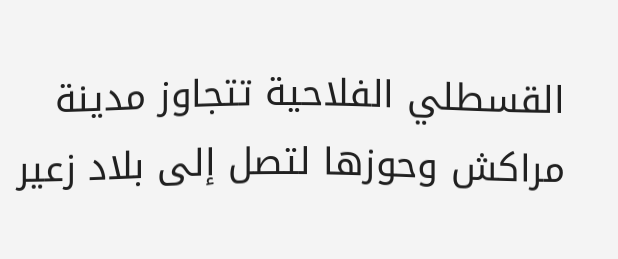القسطلي الفلاحية تتجاوز مدينة مراكش وحوزها لتصل إلى بلاد زعير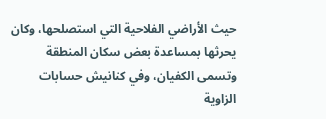حيث الأراضي الفلاحية التي استصلحها، وكان يحرثها بمساعدة بعض سكان المنطقة وتسمى الكفيان، وفي كنانيش حسابات الزاوية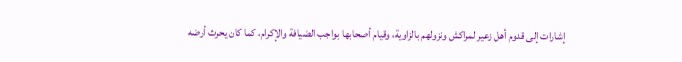إشارات إلى قدوم أهل زعير لمراكش ونزولهم بالزاوية، وقيام أصحابها بواجب الضيافة والإكرام، كما كان يحرث أرضه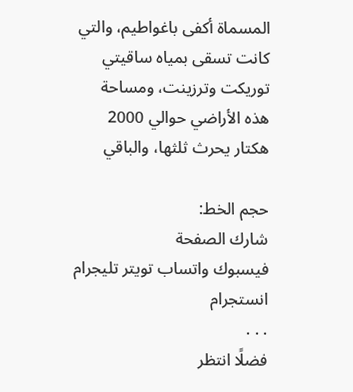المسماة أكفى باغواطيم، والتي كانت تسقى بمياه ساقيتي توريكت وترزينت، ومساحة هذه الأراضي حوالي 2000 هكتار يحرث ثلثها، والباقي

حجم الخط:
شارك الصفحة
فيسبوك واتساب تويتر تليجرام انستجرام
. . .
فضلًا انتظر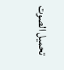تحميل الصوت